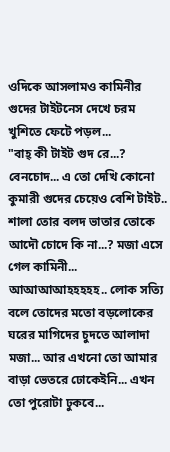ওদিকে আসলামও কামিনীর গুদের টাইটনেস দেখে চরম খুশিতে ফেটে পড়ল...
"বাহ্ কী টাইট গুদ রে...? বেনচোদ... এ তো দেখি কোনো কুমারী গুদের চেয়েও বেশি টাইট.. শালা তোর বলদ ভাতার তোকে আদৌ চোদে কি না...? মজা এসে গেল কামিনী... আআআআহহহহহ.. লোক সত্যি বলে তোদের মতো বড়লোকের ঘরের মাগিদের চুদতে আলাদা মজা... আর এখনো তো আমার বাড়া ভেতরে ঢোকেইনি... এখন তো পুরোটা ঢুকবে...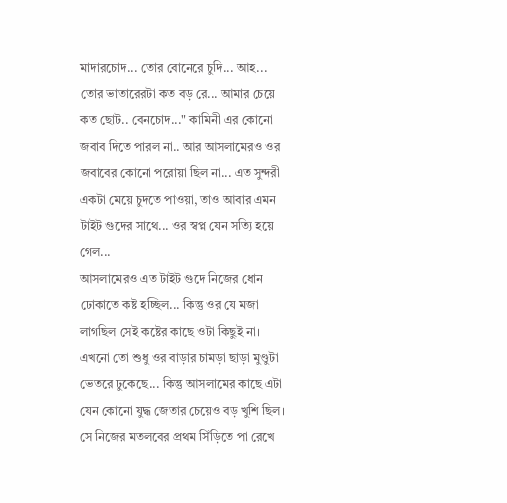মাদারচোদ... তোর বোনেরে চুদি... আহ... তোর ভাতারেরটা কত বড় রে... আমার চেয়ে কত ছোট.. বেনচোদ..." কামিনী এর কোনো জবাব দিতে পারল না.. আর আসলামেরও ওর জবাবের কোনো পরোয়া ছিল না... এত সুন্দরী একটা মেয়ে চুদতে পাওয়া, তাও আবার এমন টাইট গুদের সাথে... ওর স্বপ্ন যেন সত্যি হয়ে গেল...
আসলামেরও এত টাইট গুদে নিজের ধোন ঢোকাতে কষ্ট হচ্ছিল... কিন্তু ওর যে মজা লাগছিল সেই কষ্টের কাছে ওটা কিছুই না। এখনো তো শুধু ওর বাড়ার চামড়া ছাড়া মুণ্ডুটা ভেতরে ঢুকেছে... কিন্তু আসলামের কাছে এটা যেন কোনো যুদ্ধ জেতার চেয়েও বড় খুশি ছিল। সে নিজের মতলবের প্রথম সিঁড়িতে পা রেখে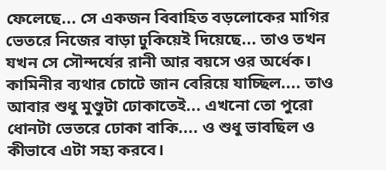ফেলেছে... সে একজন বিবাহিত বড়লোকের মাগির ভেতরে নিজের বাড়া ঢুকিয়েই দিয়েছে... তাও তখন যখন সে সৌন্দর্যের রানী আর বয়সে ওর অর্ধেক।
কামিনীর ব্যথার চোটে জান বেরিয়ে যাচ্ছিল.... তাও আবার শুধু মুণ্ডুটা ঢোকাতেই... এখনো তো পুরো ধোনটা ভেতরে ঢোকা বাকি.... ও শুধু ভাবছিল ও কীভাবে এটা সহ্য করবে।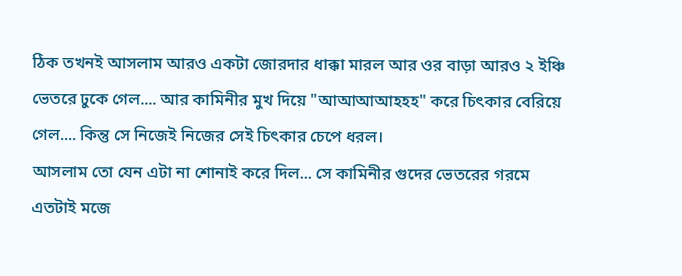ঠিক তখনই আসলাম আরও একটা জোরদার ধাক্কা মারল আর ওর বাড়া আরও ২ ইঞ্চি ভেতরে ঢুকে গেল.... আর কামিনীর মুখ দিয়ে "আআআআহহহ" করে চিৎকার বেরিয়ে গেল.... কিন্তু সে নিজেই নিজের সেই চিৎকার চেপে ধরল।
আসলাম তো যেন এটা না শোনাই করে দিল... সে কামিনীর গুদের ভেতরের গরমে এতটাই মজে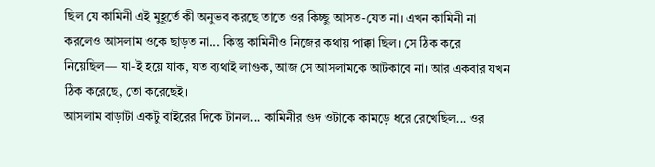ছিল যে কামিনী এই মুহূর্তে কী অনুভব করছে তাতে ওর কিচ্ছু আসত-যেত না। এখন কামিনী না করলেও আসলাম ওকে ছাড়ত না... কিন্তু কামিনীও নিজের কথায় পাক্কা ছিল। সে ঠিক করে নিয়েছিল— যা-ই হয়ে যাক, যত ব্যথাই লাগুক, আজ সে আসলামকে আটকাবে না। আর একবার যখন ঠিক করেছে, তো করেছেই।
আসলাম বাড়াটা একটু বাইরের দিকে টানল... কামিনীর গুদ ওটাকে কামড়ে ধরে রেখেছিল... ওর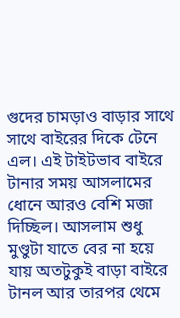গুদের চামড়াও বাড়ার সাথে সাথে বাইরের দিকে টেনে এল। এই টাইটভাব বাইরে টানার সময় আসলামের ধোনে আরও বেশি মজা দিচ্ছিল। আসলাম শুধু মুণ্ডুটা যাতে বের না হয়ে যায় অতটুকুই বাড়া বাইরে টানল আর তারপর থেমে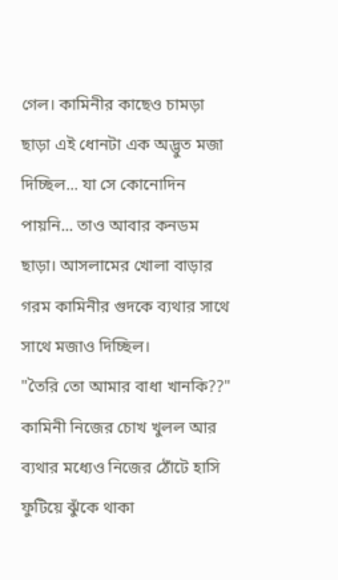গেল। কামিনীর কাছেও চামড়া ছাড়া এই ধোনটা এক অদ্ভুত মজা দিচ্ছিল... যা সে কোনোদিন পায়নি... তাও আবার কনডম ছাড়া। আসলামের খোলা বাড়ার গরম কামিনীর গুদকে ব্যথার সাথে সাথে মজাও দিচ্ছিল।
"তৈরি তো আমার বাধা খানকি??" কামিনী নিজের চোখ খুলল আর ব্যথার মধ্যেও নিজের ঠোঁটে হাসি ফুটিয়ে ঝুঁকে থাকা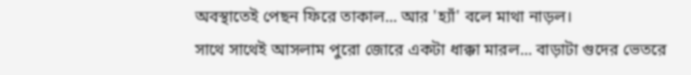অবস্থাতেই পেছন ফিরে তাকাল... আর 'হ্যাঁ' বলে মাথা নাড়ল।
সাথে সাথেই আসলাম পুরো জোরে একটা ধাক্কা মারল... বাড়াটা গুদের ভেতরে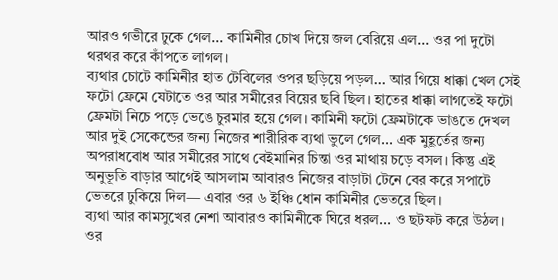আরও গভীরে ঢুকে গেল... কামিনীর চোখ দিয়ে জল বেরিয়ে এল... ওর পা দুটো থরথর করে কাঁপতে লাগল।
ব্যথার চোটে কামিনীর হাত টেবিলের ওপর ছড়িয়ে পড়ল... আর গিয়ে ধাক্কা খেল সেই ফটো ফ্রেমে যেটাতে ওর আর সমীরের বিয়ের ছবি ছিল। হাতের ধাক্কা লাগতেই ফটো ফ্রেমটা নিচে পড়ে ভেঙে চুরমার হয়ে গেল। কামিনী ফটো ফ্রেমটাকে ভাঙতে দেখল আর দুই সেকেন্ডের জন্য নিজের শারীরিক ব্যথা ভুলে গেল... এক মুহূর্তের জন্য অপরাধবোধ আর সমীরের সাথে বেইমানির চিন্তা ওর মাথায় চড়ে বসল। কিন্তু এই অনুভূতি বাড়ার আগেই আসলাম আবারও নিজের বাড়াটা টেনে বের করে সপাটে ভেতরে ঢুকিয়ে দিল— এবার ওর ৬ ইঞ্চি ধোন কামিনীর ভেতরে ছিল।
ব্যথা আর কামসুখের নেশা আবারও কামিনীকে ঘিরে ধরল... ও ছটফট করে উঠল। ওর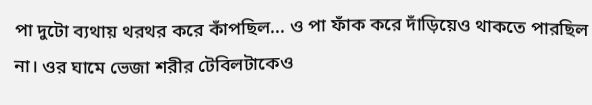পা দুটো ব্যথায় থরথর করে কাঁপছিল... ও পা ফাঁক করে দাঁড়িয়েও থাকতে পারছিল না। ওর ঘামে ভেজা শরীর টেবিলটাকেও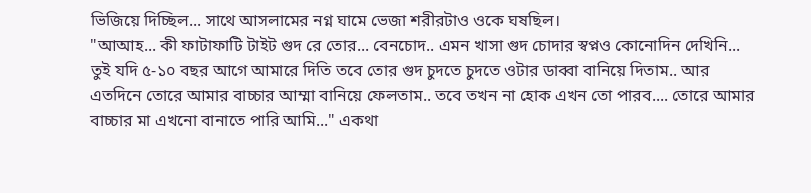ভিজিয়ে দিচ্ছিল... সাথে আসলামের নগ্ন ঘামে ভেজা শরীরটাও ওকে ঘষছিল।
"আআহ... কী ফাটাফাটি টাইট গুদ রে তোর... বেনচোদ.. এমন খাসা গুদ চোদার স্বপ্নও কোনোদিন দেখিনি... তুই যদি ৫-১০ বছর আগে আমারে দিতি তবে তোর গুদ চুদতে চুদতে ওটার ডাব্বা বানিয়ে দিতাম.. আর এতদিনে তোরে আমার বাচ্চার আম্মা বানিয়ে ফেলতাম.. তবে তখন না হোক এখন তো পারব.... তোরে আমার বাচ্চার মা এখনো বানাতে পারি আমি..." একথা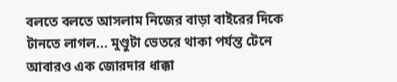বলতে বলতে আসলাম নিজের বাড়া বাইরের দিকে টানতে লাগল... মুণ্ডুটা ভেতরে থাকা পর্যন্ত টেনে আবারও এক জোরদার ধাক্কা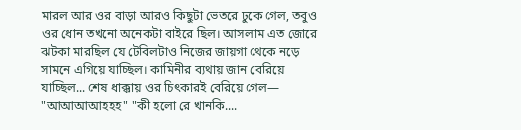মারল আর ওর বাড়া আরও কিছুটা ভেতরে ঢুকে গেল, তবুও ওর ধোন তখনো অনেকটা বাইরে ছিল। আসলাম এত জোরে ঝটকা মারছিল যে টেবিলটাও নিজের জায়গা থেকে নড়ে সামনে এগিয়ে যাচ্ছিল। কামিনীর ব্যথায় জান বেরিয়ে যাচ্ছিল... শেষ ধাক্কায় ওর চিৎকারই বেরিয়ে গেল—
"আআআআহহহ" "কী হলো রে খানকি....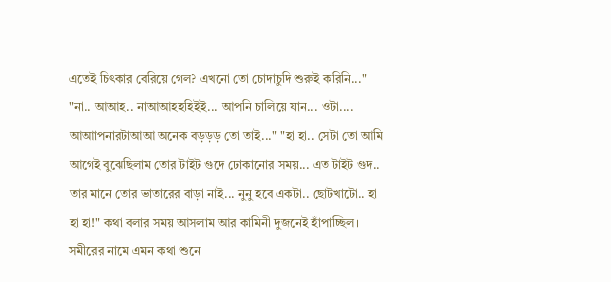এতেই চিৎকার বেরিয়ে গেল? এখনো তো চোদাচুদি শুরুই করিনি..." "না.. আআহ.. নাআআহহহিইই... আপনি চালিয়ে যান... ওটা.... আআাপনারটাআআ অনেক বড়ড়ড় তো তাই..." "হা হা.. সেটা তো আমি আগেই বুঝেছিলাম তোর টাইট গুদে ঢোকানোর সময়... এত টাইট গুদ.. তার মানে তোর ভাতারের বাড়া নাই... নুনু হবে একটা.. ছোটখাটো.. হা হা হা!" কথা বলার সময় আসলাম আর কামিনী দুজনেই হাঁপাচ্ছিল। সমীরের নামে এমন কথা শুনে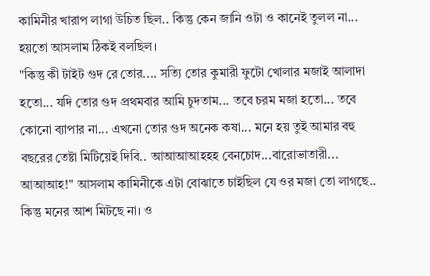কামিনীর খারাপ লাগা উচিত ছিল.. কিন্তু কেন জানি ওটা ও কানেই তুলল না... হয়তো আসলাম ঠিকই বলছিল।
"কিন্তু কী টাইট গুদ রে তোর.... সত্যি তোর কুমারী ফুটো খোলার মজাই আলাদা হতো... যদি তোর গুদ প্রথমবার আমি চুদতাম... তবে চরম মজা হতো... তবে কোনো ব্যাপার না... এখনো তোর গুদ অনেক কষা... মনে হয় তুই আমার বহু বছরের তেষ্টা মিটিয়েই দিবি.. আআআআহহহ বেনচোদ...বারোভাতারী... আআআহ!" আসলাম কামিনীকে এটা বোঝাতে চাইছিল যে ওর মজা তো লাগছে.. কিন্তু মনের আশ মিটছে না। ও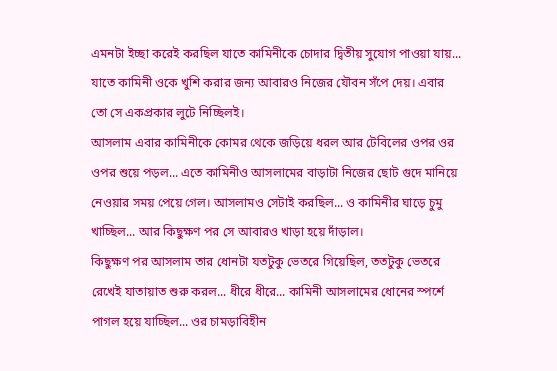এমনটা ইচ্ছা করেই করছিল যাতে কামিনীকে চোদার দ্বিতীয় সুযোগ পাওয়া যায়... যাতে কামিনী ওকে খুশি করার জন্য আবারও নিজের যৌবন সঁপে দেয়। এবার তো সে একপ্রকার লুটে নিচ্ছিলই।
আসলাম এবার কামিনীকে কোমর থেকে জড়িয়ে ধরল আর টেবিলের ওপর ওর ওপর শুয়ে পড়ল... এতে কামিনীও আসলামের বাড়াটা নিজের ছোট গুদে মানিয়ে নেওয়ার সময় পেয়ে গেল। আসলামও সেটাই করছিল... ও কামিনীর ঘাড়ে চুমু খাচ্ছিল... আর কিছুক্ষণ পর সে আবারও খাড়া হয়ে দাঁড়াল।
কিছুক্ষণ পর আসলাম তার ধোনটা যতটুকু ভেতরে গিয়েছিল, ততটুকু ভেতরে রেখেই যাতায়াত শুরু করল... ধীরে ধীরে... কামিনী আসলামের ধোনের স্পর্শে পাগল হয়ে যাচ্ছিল... ওর চামড়াবিহীন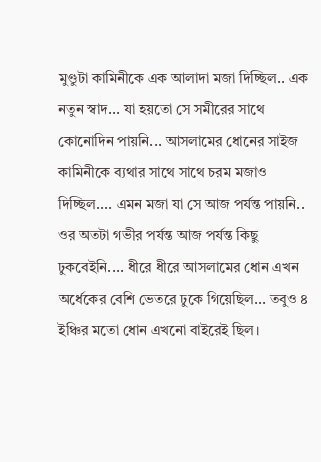মুণ্ডুটা কামিনীকে এক আলাদা মজা দিচ্ছিল.. এক নতুন স্বাদ... যা হয়তো সে সমীরের সাথে কোনোদিন পায়নি... আসলামের ধোনের সাইজ কামিনীকে ব্যথার সাথে সাথে চরম মজাও দিচ্ছিল.... এমন মজা যা সে আজ পর্যন্ত পায়নি.. ওর অতটা গভীর পর্যন্ত আজ পর্যন্ত কিছু ঢুকবেইনি.... ধীরে ধীরে আসলামের ধোন এখন অর্ধেকের বেশি ভেতরে ঢুকে গিয়েছিল... তবুও ৪ ইঞ্চির মতো ধোন এখনো বাইরেই ছিল।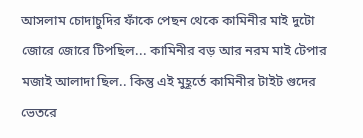আসলাম চোদাচুদির ফাঁকে পেছন থেকে কামিনীর মাই দুটো জোরে জোরে টিপছিল... কামিনীর বড় আর নরম মাই টেপার মজাই আলাদা ছিল.. কিন্তু এই মুহূর্তে কামিনীর টাইট গুদের ভেতরে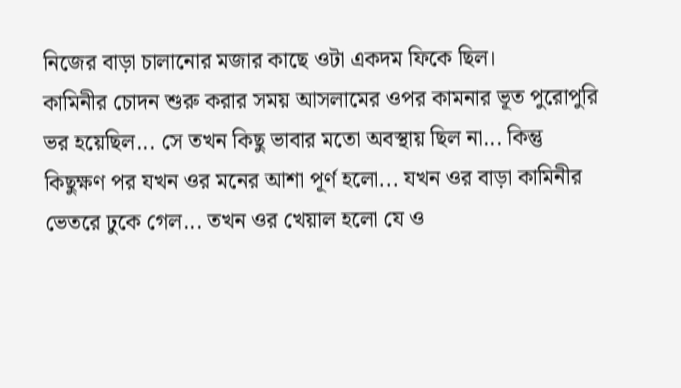নিজের বাড়া চালানোর মজার কাছে ওটা একদম ফিকে ছিল।
কামিনীর চোদন শুরু করার সময় আসলামের ওপর কামনার ভূত পুরোপুরি ভর হয়েছিল... সে তখন কিছু ভাবার মতো অবস্থায় ছিল না... কিন্তু কিছুক্ষণ পর যখন ওর মনের আশা পূর্ণ হলো... যখন ওর বাড়া কামিনীর ভেতরে ঢুকে গেল... তখন ওর খেয়াল হলো যে ও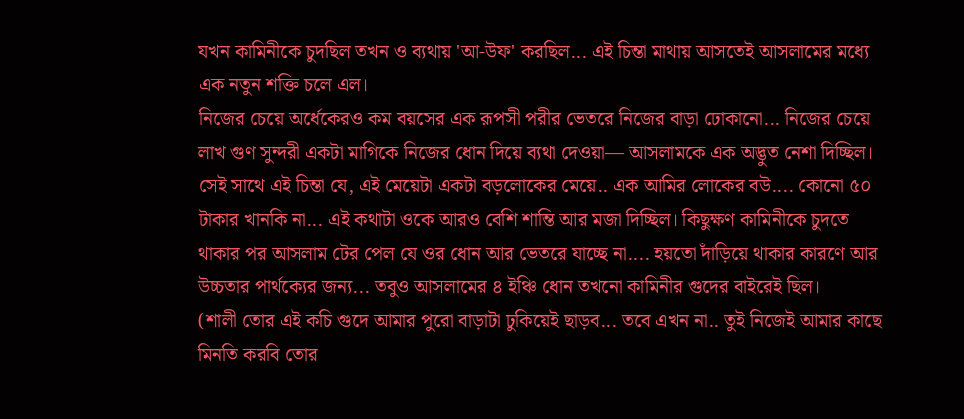যখন কামিনীকে চুদছিল তখন ও ব্যথায় 'আ-উফ' করছিল... এই চিন্তা মাথায় আসতেই আসলামের মধ্যে এক নতুন শক্তি চলে এল।
নিজের চেয়ে অর্ধেকেরও কম বয়সের এক রূপসী পরীর ভেতরে নিজের বাড়া ঢোকানো... নিজের চেয়ে লাখ গুণ সুন্দরী একটা মাগিকে নিজের ধোন দিয়ে ব্যথা দেওয়া— আসলামকে এক অদ্ভুত নেশা দিচ্ছিল। সেই সাথে এই চিন্তা যে, এই মেয়েটা একটা বড়লোকের মেয়ে.. এক আমির লোকের বউ.... কোনো ৫০ টাকার খানকি না... এই কথাটা ওকে আরও বেশি শান্তি আর মজা দিচ্ছিল। কিছুক্ষণ কামিনীকে চুদতে থাকার পর আসলাম টের পেল যে ওর ধোন আর ভেতরে যাচ্ছে না.... হয়তো দাঁড়িয়ে থাকার কারণে আর উচ্চতার পার্থক্যের জন্য... তবুও আসলামের ৪ ইঞ্চি ধোন তখনো কামিনীর গুদের বাইরেই ছিল।
(শালী তোর এই কচি গুদে আমার পুরো বাড়াটা ঢুকিয়েই ছাড়ব... তবে এখন না.. তুই নিজেই আমার কাছে মিনতি করবি তোর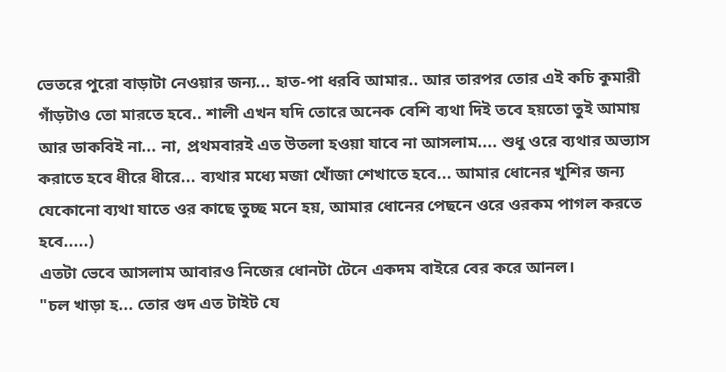ভেতরে পুরো বাড়াটা নেওয়ার জন্য... হাত-পা ধরবি আমার.. আর তারপর তোর এই কচি কুমারী গাঁড়টাও তো মারতে হবে.. শালী এখন যদি তোরে অনেক বেশি ব্যথা দিই তবে হয়তো তুই আমায় আর ডাকবিই না... না, প্রথমবারই এত উতলা হওয়া যাবে না আসলাম.... শুধু ওরে ব্যথার অভ্যাস করাতে হবে ধীরে ধীরে... ব্যথার মধ্যে মজা খোঁজা শেখাতে হবে... আমার ধোনের খুশির জন্য যেকোনো ব্যথা যাতে ওর কাছে তুচ্ছ মনে হয়, আমার ধোনের পেছনে ওরে ওরকম পাগল করতে হবে.....)
এতটা ভেবে আসলাম আবারও নিজের ধোনটা টেনে একদম বাইরে বের করে আনল।
"চল খাড়া হ... তোর গুদ এত টাইট যে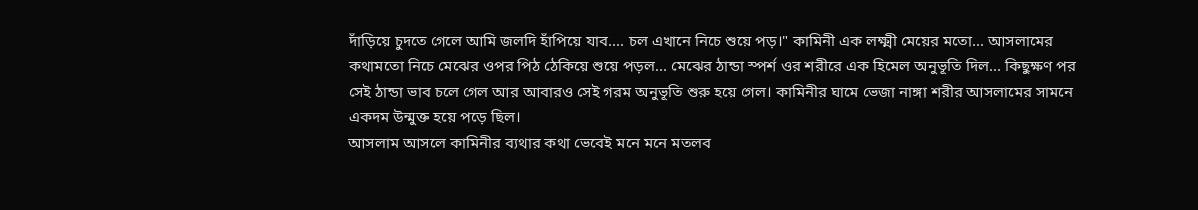দাঁড়িয়ে চুদতে গেলে আমি জলদি হাঁপিয়ে যাব.... চল এখানে নিচে শুয়ে পড়।" কামিনী এক লক্ষ্মী মেয়ের মতো... আসলামের কথামতো নিচে মেঝের ওপর পিঠ ঠেকিয়ে শুয়ে পড়ল... মেঝের ঠান্ডা স্পর্শ ওর শরীরে এক হিমেল অনুভূতি দিল... কিছুক্ষণ পর সেই ঠান্ডা ভাব চলে গেল আর আবারও সেই গরম অনুভূতি শুরু হয়ে গেল। কামিনীর ঘামে ভেজা নাঙ্গা শরীর আসলামের সামনে একদম উন্মুক্ত হয়ে পড়ে ছিল।
আসলাম আসলে কামিনীর ব্যথার কথা ভেবেই মনে মনে মতলব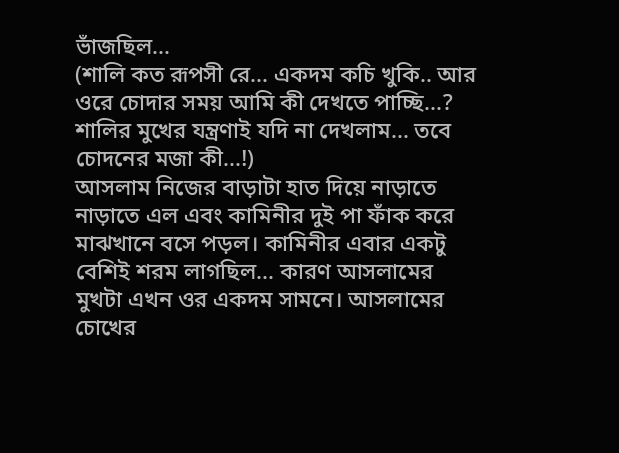ভাঁজছিল...
(শালি কত রূপসী রে... একদম কচি খুকি.. আর ওরে চোদার সময় আমি কী দেখতে পাচ্ছি...? শালির মুখের যন্ত্রণাই যদি না দেখলাম... তবে চোদনের মজা কী...!)
আসলাম নিজের বাড়াটা হাত দিয়ে নাড়াতে নাড়াতে এল এবং কামিনীর দুই পা ফাঁক করে মাঝখানে বসে পড়ল। কামিনীর এবার একটু বেশিই শরম লাগছিল... কারণ আসলামের মুখটা এখন ওর একদম সামনে। আসলামের চোখের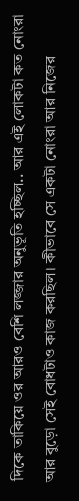দিকে তাকিয়ে ওর আরও বেশি লজ্জার অনুভূতি হচ্ছিল.. আর এই লোকটা কত নোংরা আর বুড়ো সেই বোধটাও কাজ করছিল। কীভাবে সে একটা নোংরা আর নিজের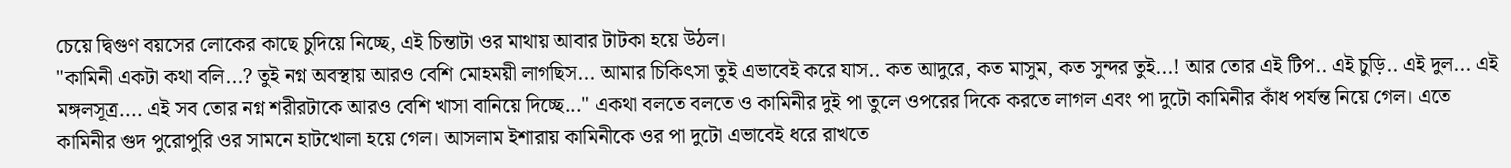চেয়ে দ্বিগুণ বয়সের লোকের কাছে চুদিয়ে নিচ্ছে, এই চিন্তাটা ওর মাথায় আবার টাটকা হয়ে উঠল।
"কামিনী একটা কথা বলি...? তুই নগ্ন অবস্থায় আরও বেশি মোহময়ী লাগছিস... আমার চিকিৎসা তুই এভাবেই করে যাস.. কত আদুরে, কত মাসুম, কত সুন্দর তুই...! আর তোর এই টিপ.. এই চুড়ি.. এই দুল... এই মঙ্গলসূত্র.... এই সব তোর নগ্ন শরীরটাকে আরও বেশি খাসা বানিয়ে দিচ্ছে..." একথা বলতে বলতে ও কামিনীর দুই পা তুলে ওপরের দিকে করতে লাগল এবং পা দুটো কামিনীর কাঁধ পর্যন্ত নিয়ে গেল। এতে কামিনীর গুদ পুরোপুরি ওর সামনে হাটখোলা হয়ে গেল। আসলাম ইশারায় কামিনীকে ওর পা দুটো এভাবেই ধরে রাখতে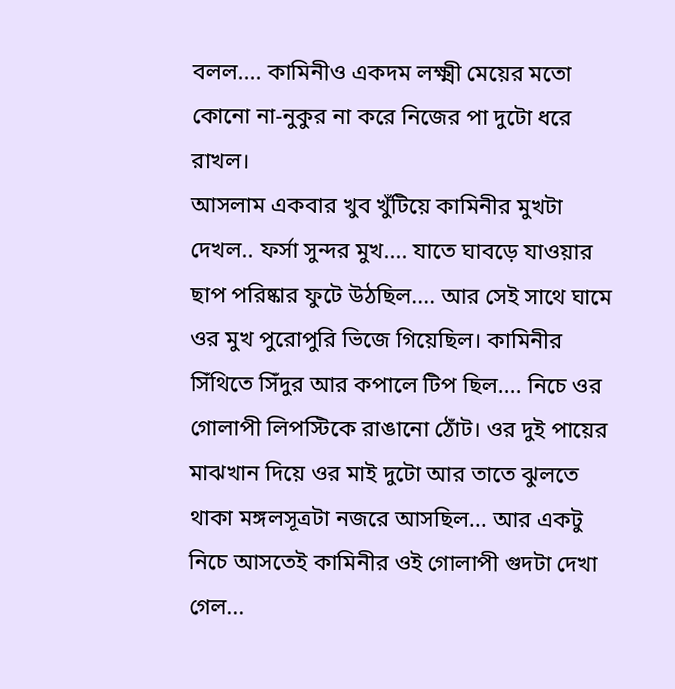বলল.... কামিনীও একদম লক্ষ্মী মেয়ের মতো কোনো না-নুকুর না করে নিজের পা দুটো ধরে রাখল।
আসলাম একবার খুব খুঁটিয়ে কামিনীর মুখটা দেখল.. ফর্সা সুন্দর মুখ.... যাতে ঘাবড়ে যাওয়ার ছাপ পরিষ্কার ফুটে উঠছিল.... আর সেই সাথে ঘামে ওর মুখ পুরোপুরি ভিজে গিয়েছিল। কামিনীর সিঁথিতে সিঁদুর আর কপালে টিপ ছিল.... নিচে ওর গোলাপী লিপস্টিকে রাঙানো ঠোঁট। ওর দুই পায়ের মাঝখান দিয়ে ওর মাই দুটো আর তাতে ঝুলতে থাকা মঙ্গলসূত্রটা নজরে আসছিল... আর একটু নিচে আসতেই কামিনীর ওই গোলাপী গুদটা দেখা গেল...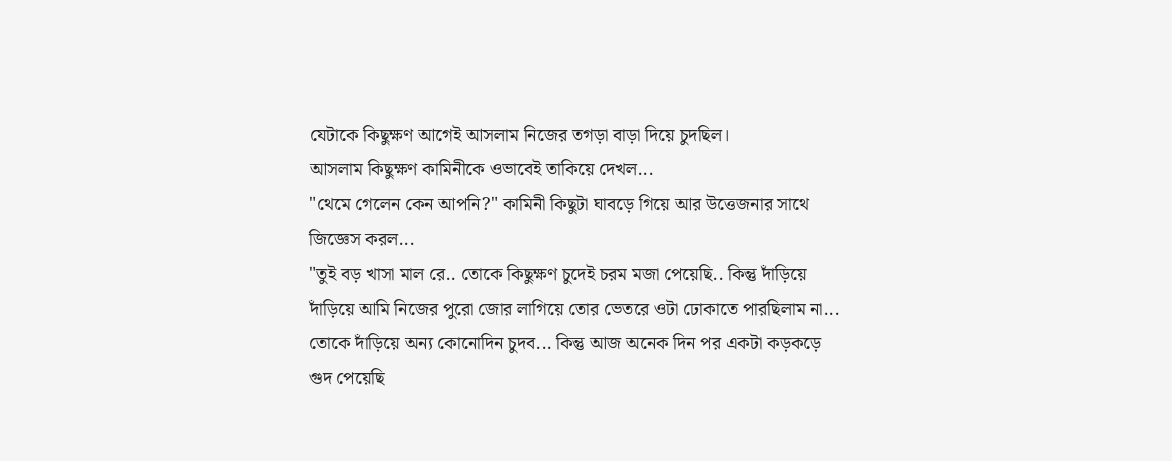যেটাকে কিছুক্ষণ আগেই আসলাম নিজের তগড়া বাড়া দিয়ে চুদছিল।
আসলাম কিছুক্ষণ কামিনীকে ওভাবেই তাকিয়ে দেখল...
"থেমে গেলেন কেন আপনি?" কামিনী কিছুটা ঘাবড়ে গিয়ে আর উত্তেজনার সাথে জিজ্ঞেস করল...
"তুই বড় খাসা মাল রে.. তোকে কিছুক্ষণ চুদেই চরম মজা পেয়েছি.. কিন্তু দাঁড়িয়ে দাঁড়িয়ে আমি নিজের পুরো জোর লাগিয়ে তোর ভেতরে ওটা ঢোকাতে পারছিলাম না... তোকে দাঁড়িয়ে অন্য কোনোদিন চুদব... কিন্তু আজ অনেক দিন পর একটা কড়কড়ে গুদ পেয়েছি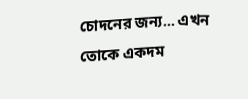চোদনের জন্য... এখন তোকে একদম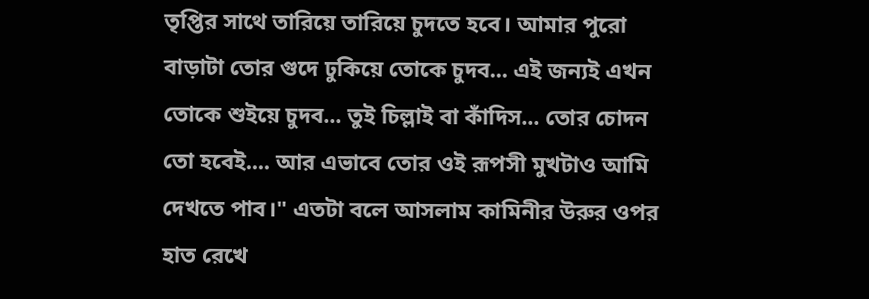তৃপ্তির সাথে তারিয়ে তারিয়ে চুদতে হবে। আমার পুরো বাড়াটা তোর গুদে ঢুকিয়ে তোকে চুদব... এই জন্যই এখন তোকে শুইয়ে চুদব... তুই চিল্লাই বা কাঁদিস... তোর চোদন তো হবেই.... আর এভাবে তোর ওই রূপসী মুখটাও আমি দেখতে পাব।" এতটা বলে আসলাম কামিনীর উরুর ওপর হাত রেখে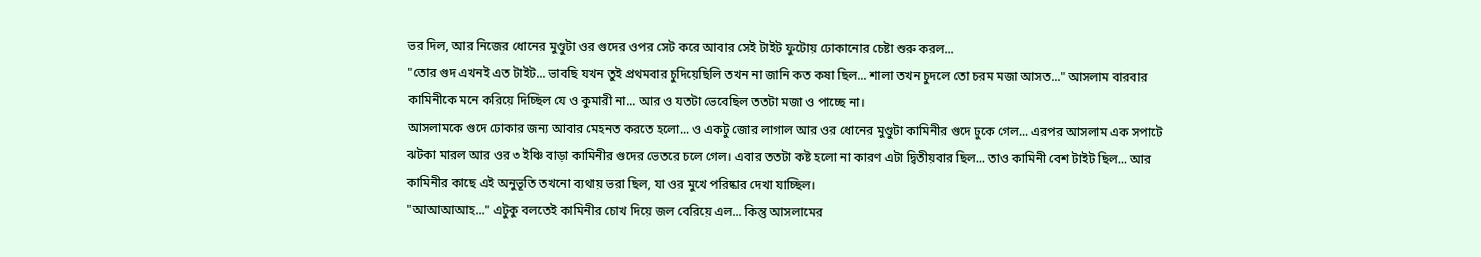ভর দিল, আর নিজের ধোনের মুণ্ডুটা ওর গুদের ওপর সেট করে আবার সেই টাইট ফুটোয় ঢোকানোর চেষ্টা শুরু করল...
"তোর গুদ এখনই এত টাইট... ভাবছি যখন তুই প্রথমবার চুদিয়েছিলি তখন না জানি কত কষা ছিল... শালা তখন চুদলে তো চরম মজা আসত..." আসলাম বারবার কামিনীকে মনে করিয়ে দিচ্ছিল যে ও কুমারী না... আর ও যতটা ভেবেছিল ততটা মজা ও পাচ্ছে না।
আসলামকে গুদে ঢোকার জন্য আবার মেহনত করতে হলো... ও একটু জোর লাগাল আর ওর ধোনের মুণ্ডুটা কামিনীর গুদে ঢুকে গেল... এরপর আসলাম এক সপাটে ঝটকা মারল আর ওর ৩ ইঞ্চি বাড়া কামিনীর গুদের ভেতরে চলে গেল। এবার ততটা কষ্ট হলো না কারণ এটা দ্বিতীয়বার ছিল... তাও কামিনী বেশ টাইট ছিল... আর কামিনীর কাছে এই অনুভূতি তখনো ব্যথায় ভরা ছিল, যা ওর মুখে পরিষ্কার দেখা যাচ্ছিল।
"আআআআহ..." এটুকু বলতেই কামিনীর চোখ দিয়ে জল বেরিয়ে এল... কিন্তু আসলামের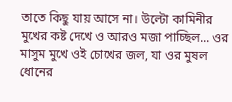তাতে কিছু যায় আসে না। উল্টো কামিনীর মুখের কষ্ট দেখে ও আরও মজা পাচ্ছিল... ওর মাসুম মুখে ওই চোখের জল, যা ওর মুষল ধোনের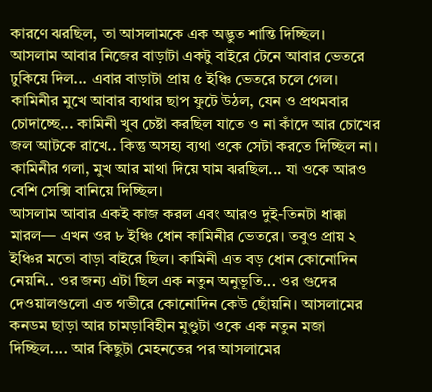কারণে ঝরছিল, তা আসলামকে এক অদ্ভুত শান্তি দিচ্ছিল।
আসলাম আবার নিজের বাড়াটা একটু বাইরে টেনে আবার ভেতরে ঢুকিয়ে দিল... এবার বাড়াটা প্রায় ৫ ইঞ্চি ভেতরে চলে গেল। কামিনীর মুখে আবার ব্যথার ছাপ ফুটে উঠল, যেন ও প্রথমবার চোদাচ্ছে... কামিনী খুব চেষ্টা করছিল যাতে ও না কাঁদে আর চোখের জল আটকে রাখে.. কিন্তু অসহ্য ব্যথা ওকে সেটা করতে দিচ্ছিল না। কামিনীর গলা, মুখ আর মাথা দিয়ে ঘাম ঝরছিল... যা ওকে আরও বেশি সেক্সি বানিয়ে দিচ্ছিল।
আসলাম আবার একই কাজ করল এবং আরও দুই-তিনটা ধাক্কা মারল— এখন ওর ৮ ইঞ্চি ধোন কামিনীর ভেতরে। তবুও প্রায় ২ ইঞ্চির মতো বাড়া বাইরে ছিল। কামিনী এত বড় ধোন কোনোদিন নেয়নি.. ওর জন্য এটা ছিল এক নতুন অনুভূতি... ওর গুদের দেওয়ালগুলো এত গভীরে কোনোদিন কেউ ছোঁয়নি। আসলামের কনডম ছাড়া আর চামড়াবিহীন মুণ্ডুটা ওকে এক নতুন মজা দিচ্ছিল.... আর কিছুটা মেহনতের পর আসলামের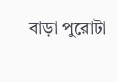বাড়া পুরোটা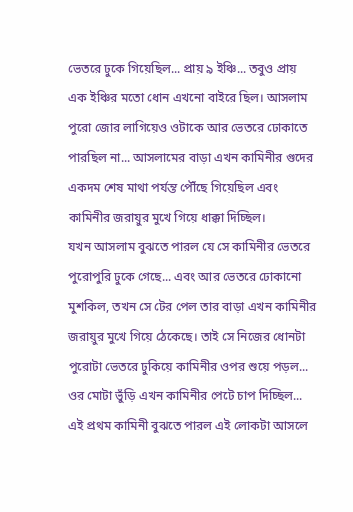ভেতরে ঢুকে গিয়েছিল... প্রায় ৯ ইঞ্চি... তবুও প্রায় এক ইঞ্চির মতো ধোন এখনো বাইরে ছিল। আসলাম পুরো জোর লাগিয়েও ওটাকে আর ভেতরে ঢোকাতে পারছিল না... আসলামের বাড়া এখন কামিনীর গুদের একদম শেষ মাথা পর্যন্ত পৌঁছে গিয়েছিল এবং কামিনীর জরায়ুর মুখে গিয়ে ধাক্কা দিচ্ছিল।
যখন আসলাম বুঝতে পারল যে সে কামিনীর ভেতরে পুরোপুরি ঢুকে গেছে... এবং আর ভেতরে ঢোকানো মুশকিল, তখন সে টের পেল তার বাড়া এখন কামিনীর জরায়ুর মুখে গিয়ে ঠেকেছে। তাই সে নিজের ধোনটা পুরোটা ভেতরে ঢুকিয়ে কামিনীর ওপর শুয়ে পড়ল... ওর মোটা ভুঁড়ি এখন কামিনীর পেটে চাপ দিচ্ছিল... এই প্রথম কামিনী বুঝতে পারল এই লোকটা আসলে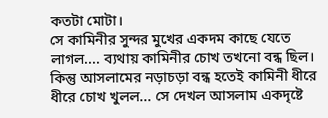কতটা মোটা।
সে কামিনীর সুন্দর মুখের একদম কাছে যেতে লাগল.... ব্যথায় কামিনীর চোখ তখনো বন্ধ ছিল। কিন্তু আসলামের নড়াচড়া বন্ধ হতেই কামিনী ধীরে ধীরে চোখ খুলল... সে দেখল আসলাম একদৃষ্টে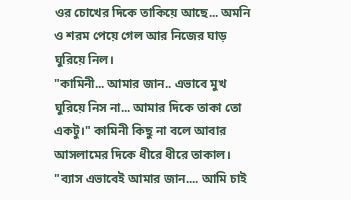ওর চোখের দিকে তাকিয়ে আছে... অমনি ও শরম পেয়ে গেল আর নিজের ঘাড় ঘুরিয়ে নিল।
"কামিনী... আমার জান.. এভাবে মুখ ঘুরিয়ে নিস না... আমার দিকে তাকা তো একটু।" কামিনী কিছু না বলে আবার আসলামের দিকে ধীরে ধীরে তাকাল।
"ব্যাস এভাবেই আমার জান.... আমি চাই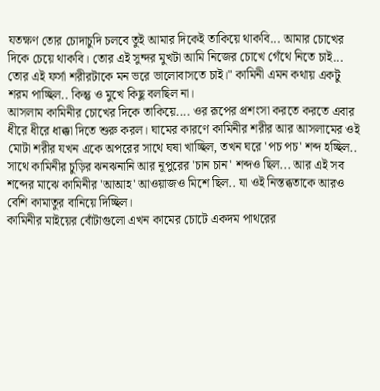যতক্ষণ তোর চোদাচুদি চলবে তুই আমার দিকেই তাকিয়ে থাকবি... আমার চোখের দিকে চেয়ে থাকবি। তোর এই সুন্দর মুখটা আমি নিজের চোখে গেঁথে নিতে চাই... তোর এই ফর্সা শরীরটাকে মন ভরে ভালোবাসতে চাই।" কামিনী এমন কথায় একটু শরম পাচ্ছিল.. কিন্তু ও মুখে কিছু বলছিল না।
আসলাম কামিনীর চোখের দিকে তাকিয়ে.... ওর রূপের প্রশংসা করতে করতে এবার ধীরে ধীরে ধাক্কা দিতে শুরু করল। ঘামের কারণে কামিনীর শরীর আর আসলামের ওই মোটা শরীর যখন একে অপরের সাথে ঘষা খাচ্ছিল, তখন ঘরে 'পচ পচ' শব্দ হচ্ছিল.. সাথে কামিনীর চুড়ির ঝনঝনানি আর নূপুরের 'চান চান' শব্দও ছিল... আর এই সব শব্দের মাঝে কামিনীর 'আআহ' আওয়াজও মিশে ছিল.. যা ওই নিস্তব্ধতাকে আরও বেশি কামাতুর বানিয়ে দিচ্ছিল।
কামিনীর মাইয়ের বোঁটাগুলো এখন কামের চোটে একদম পাথরের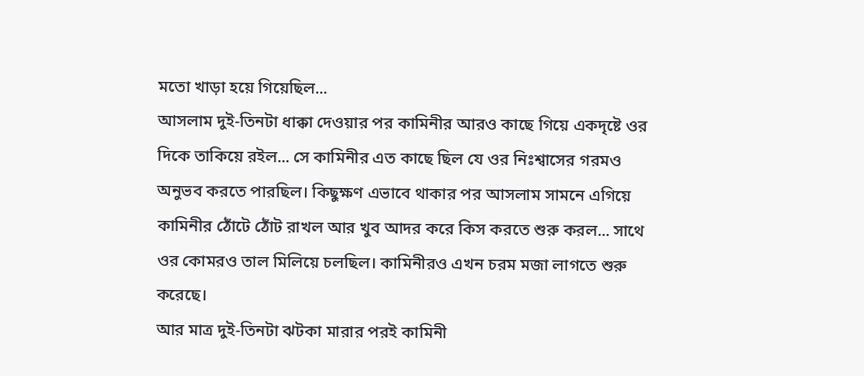মতো খাড়া হয়ে গিয়েছিল...
আসলাম দুই-তিনটা ধাক্কা দেওয়ার পর কামিনীর আরও কাছে গিয়ে একদৃষ্টে ওর দিকে তাকিয়ে রইল... সে কামিনীর এত কাছে ছিল যে ওর নিঃশ্বাসের গরমও অনুভব করতে পারছিল। কিছুক্ষণ এভাবে থাকার পর আসলাম সামনে এগিয়ে কামিনীর ঠোঁটে ঠোঁট রাখল আর খুব আদর করে কিস করতে শুরু করল... সাথে ওর কোমরও তাল মিলিয়ে চলছিল। কামিনীরও এখন চরম মজা লাগতে শুরু করেছে।
আর মাত্র দুই-তিনটা ঝটকা মারার পরই কামিনী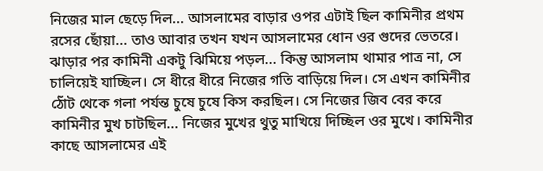নিজের মাল ছেড়ে দিল... আসলামের বাড়ার ওপর এটাই ছিল কামিনীর প্রথম রসের ছোঁয়া... তাও আবার তখন যখন আসলামের ধোন ওর গুদের ভেতরে। ঝাড়ার পর কামিনী একটু ঝিমিয়ে পড়ল... কিন্তু আসলাম থামার পাত্র না, সে চালিয়েই যাচ্ছিল। সে ধীরে ধীরে নিজের গতি বাড়িয়ে দিল। সে এখন কামিনীর ঠোঁট থেকে গলা পর্যন্ত চুষে চুষে কিস করছিল। সে নিজের জিব বের করে কামিনীর মুখ চাটছিল... নিজের মুখের থুতু মাখিয়ে দিচ্ছিল ওর মুখে। কামিনীর কাছে আসলামের এই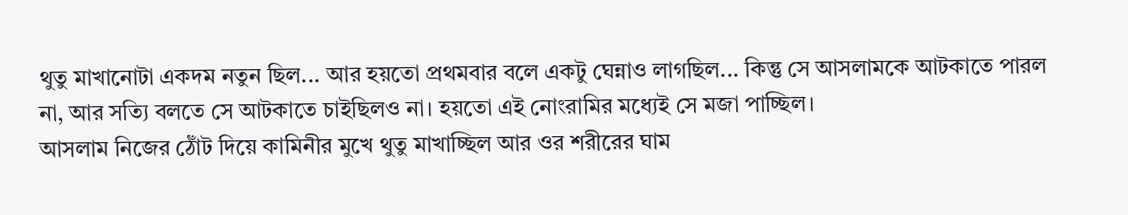থুতু মাখানোটা একদম নতুন ছিল... আর হয়তো প্রথমবার বলে একটু ঘেন্নাও লাগছিল... কিন্তু সে আসলামকে আটকাতে পারল না, আর সত্যি বলতে সে আটকাতে চাইছিলও না। হয়তো এই নোংরামির মধ্যেই সে মজা পাচ্ছিল।
আসলাম নিজের ঠোঁট দিয়ে কামিনীর মুখে থুতু মাখাচ্ছিল আর ওর শরীরের ঘাম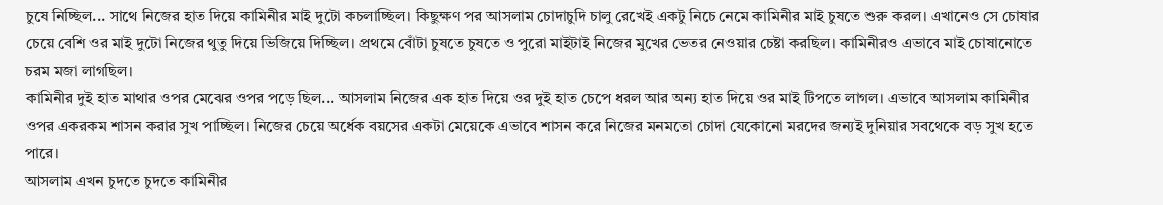চুষে নিচ্ছিল... সাথে নিজের হাত দিয়ে কামিনীর মাই দুটো কচলাচ্ছিল। কিছুক্ষণ পর আসলাম চোদাচুদি চালু রেখেই একটু নিচে নেমে কামিনীর মাই চুষতে শুরু করল। এখানেও সে চোষার চেয়ে বেশি ওর মাই দুটো নিজের থুতু দিয়ে ভিজিয়ে দিচ্ছিল। প্রথমে বোঁটা চুষতে চুষতে ও পুরো মাইটাই নিজের মুখের ভেতর নেওয়ার চেষ্টা করছিল। কামিনীরও এভাবে মাই চোষানোতে চরম মজা লাগছিল।
কামিনীর দুই হাত মাথার ওপর মেঝের ওপর পড়ে ছিল... আসলাম নিজের এক হাত দিয়ে ওর দুই হাত চেপে ধরল আর অন্য হাত দিয়ে ওর মাই টিপতে লাগল। এভাবে আসলাম কামিনীর ওপর একরকম শাসন করার সুখ পাচ্ছিল। নিজের চেয়ে অর্ধেক বয়সের একটা মেয়েকে এভাবে শাসন করে নিজের মনমতো চোদা যেকোনো মরদের জন্যই দুনিয়ার সবথেকে বড় সুখ হতে পারে।
আসলাম এখন চুদতে চুদতে কামিনীর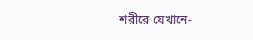শরীরে যেখানে-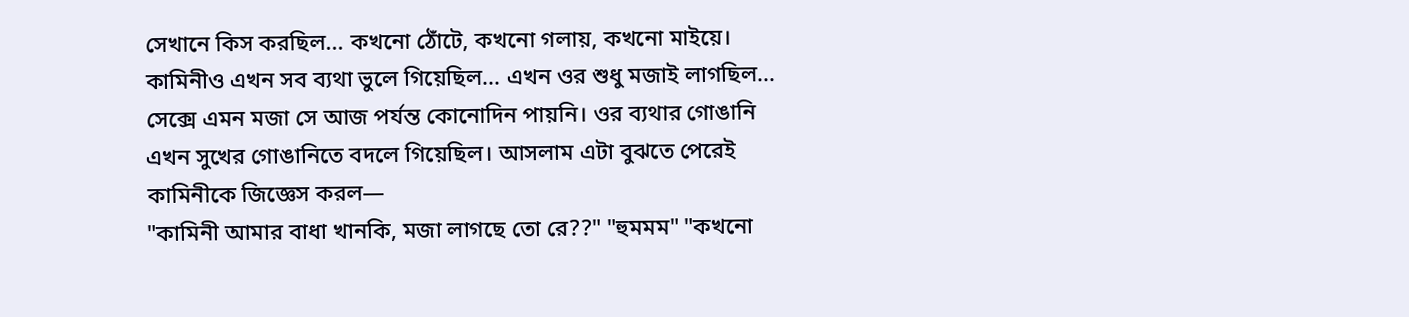সেখানে কিস করছিল... কখনো ঠোঁটে, কখনো গলায়, কখনো মাইয়ে। কামিনীও এখন সব ব্যথা ভুলে গিয়েছিল... এখন ওর শুধু মজাই লাগছিল... সেক্সে এমন মজা সে আজ পর্যন্ত কোনোদিন পায়নি। ওর ব্যথার গোঙানি এখন সুখের গোঙানিতে বদলে গিয়েছিল। আসলাম এটা বুঝতে পেরেই কামিনীকে জিজ্ঞেস করল—
"কামিনী আমার বাধা খানকি, মজা লাগছে তো রে??" "হুমমম" "কখনো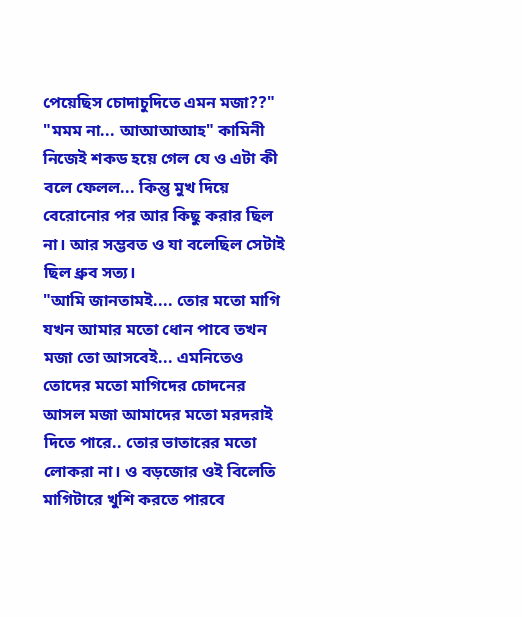পেয়েছিস চোদাচুদিতে এমন মজা??" "মমম না... আআআআহ" কামিনী নিজেই শকড হয়ে গেল যে ও এটা কী বলে ফেলল... কিন্তু মুখ দিয়ে বেরোনোর পর আর কিছু করার ছিল না। আর সম্ভবত ও যা বলেছিল সেটাই ছিল ধ্রুব সত্য।
"আমি জানতামই.... তোর মতো মাগি যখন আমার মতো ধোন পাবে তখন মজা তো আসবেই... এমনিতেও তোদের মতো মাগিদের চোদনের আসল মজা আমাদের মতো মরদরাই দিতে পারে.. তোর ভাতারের মতো লোকরা না। ও বড়জোর ওই বিলেতি মাগিটারে খুশি করতে পারবে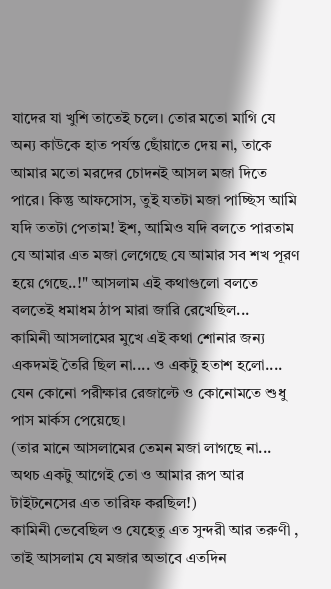যাদের যা খুশি তাতেই চলে। তোর মতো মাগি যে অন্য কাউকে হাত পর্যন্ত ছোঁয়াতে দেয় না, তাকে আমার মতো মরদের চোদনই আসল মজা দিতে পারে। কিন্তু আফসোস, তুই যতটা মজা পাচ্ছিস আমি যদি ততটা পেতাম! ইশ, আমিও যদি বলতে পারতাম যে আমার এত মজা লেগেছে যে আমার সব শখ পূরণ হয়ে গেছে..!" আসলাম এই কথাগুলো বলতে বলতেই ধমাধম ঠাপ মারা জারি রেখেছিল...
কামিনী আসলামের মুখে এই কথা শোনার জন্য একদমই তৈরি ছিল না.... ও একটু হতাশ হলো.... যেন কোনো পরীক্ষার রেজাল্টে ও কোনোমতে শুধু পাস মার্কস পেয়েছে।
(তার মানে আসলামের তেমন মজা লাগছে না... অথচ একটু আগেই তো ও আমার রূপ আর টাইটনেসের এত তারিফ করছিল!)
কামিনী ভেবেছিল ও যেহেতু এত সুন্দরী আর তরুণী , তাই আসলাম যে মজার অভাবে এতদিন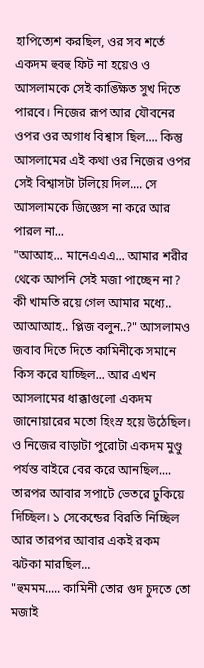হাপিত্যেশ করছিল, ওর সব শর্তে একদম হুবহু ফিট না হয়েও ও আসলামকে সেই কাঙ্ক্ষিত সুখ দিতে পারবে। নিজের রূপ আর যৌবনের ওপর ওর অগাধ বিশ্বাস ছিল.... কিন্তু আসলামের এই কথা ওর নিজের ওপর সেই বিশ্বাসটা টলিয়ে দিল.... সে আসলামকে জিজ্ঞেস না করে আর পারল না...
"আআহ... মানেএএএ... আমার শরীর থেকে আপনি সেই মজা পাচ্ছেন না? কী খামতি রয়ে গেল আমার মধ্যে.. আআআহ.. প্লিজ বলুন..?" আসলামও জবাব দিতে দিতে কামিনীকে সমানে কিস করে যাচ্ছিল... আর এখন আসলামের ধাক্কাগুলো একদম জানোয়ারের মতো হিংস্র হয়ে উঠেছিল। ও নিজের বাড়াটা পুরোটা একদম মুণ্ডু পর্যন্ত বাইরে বের করে আনছিল.... তারপর আবার সপাটে ভেতরে ঢুকিয়ে দিচ্ছিল। ১ সেকেন্ডের বিরতি নিচ্ছিল আর তারপর আবার একই রকম ঝটকা মারছিল...
"হুমমম..... কামিনী তোর গুদ চুদতে তো মজাই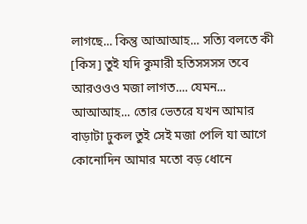লাগছে... কিন্তু আআআহ... সত্যি বলতে কী [কিস] তুই যদি কুমারী হতিসসসস তবে আরওওও মজা লাগত.... যেমন... আআআহ... তোর ভেতরে যখন আমার বাড়াটা ঢুকল তুই সেই মজা পেলি যা আগে কোনোদিন আমার মতো বড় ধোনে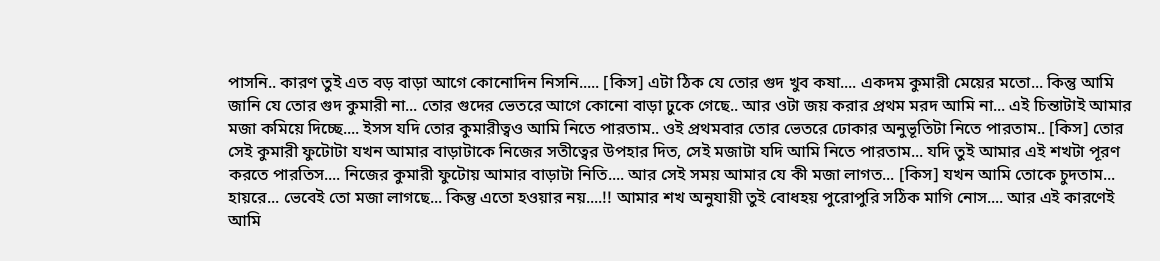পাসনি.. কারণ তুই এত বড় বাড়া আগে কোনোদিন নিসনি..... [কিস] এটা ঠিক যে তোর গুদ খুব কষা.... একদম কুমারী মেয়ের মতো... কিন্তু আমি জানি যে তোর গুদ কুমারী না... তোর গুদের ভেতরে আগে কোনো বাড়া ঢুকে গেছে.. আর ওটা জয় করার প্রথম মরদ আমি না... এই চিন্তাটাই আমার মজা কমিয়ে দিচ্ছে.... ইসস যদি তোর কুমারীত্বও আমি নিতে পারতাম.. ওই প্রথমবার তোর ভেতরে ঢোকার অনুভূতিটা নিতে পারতাম.. [কিস] তোর সেই কুমারী ফুটোটা যখন আমার বাড়াটাকে নিজের সতীত্বের উপহার দিত, সেই মজাটা যদি আমি নিতে পারতাম... যদি তুই আমার এই শখটা পূরণ করতে পারতিস.... নিজের কুমারী ফুটোয় আমার বাড়াটা নিতি.... আর সেই সময় আমার যে কী মজা লাগত... [কিস] যখন আমি তোকে চুদতাম... হায়রে... ভেবেই তো মজা লাগছে... কিন্তু এতো হওয়ার নয়....!! আমার শখ অনুযায়ী তুই বোধহয় পুরোপুরি সঠিক মাগি নোস.... আর এই কারণেই আমি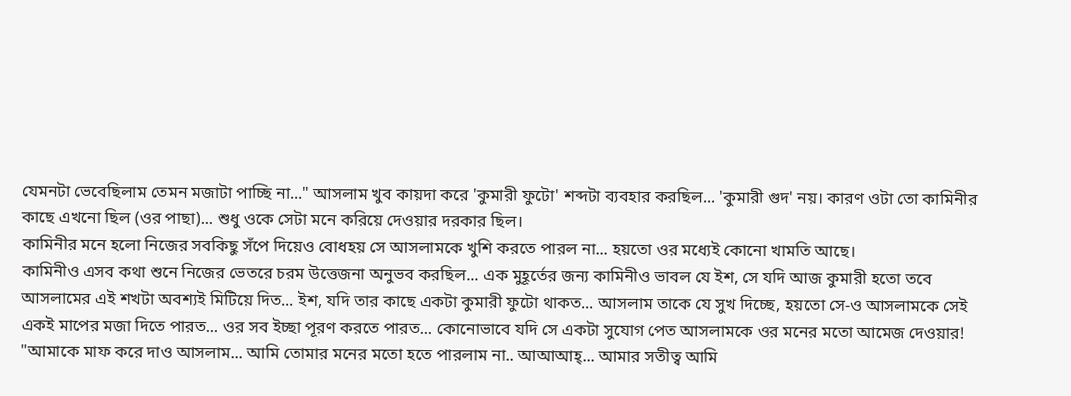যেমনটা ভেবেছিলাম তেমন মজাটা পাচ্ছি না..." আসলাম খুব কায়দা করে 'কুমারী ফুটো' শব্দটা ব্যবহার করছিল... 'কুমারী গুদ' নয়। কারণ ওটা তো কামিনীর কাছে এখনো ছিল (ওর পাছা)... শুধু ওকে সেটা মনে করিয়ে দেওয়ার দরকার ছিল।
কামিনীর মনে হলো নিজের সবকিছু সঁপে দিয়েও বোধহয় সে আসলামকে খুশি করতে পারল না... হয়তো ওর মধ্যেই কোনো খামতি আছে।
কামিনীও এসব কথা শুনে নিজের ভেতরে চরম উত্তেজনা অনুভব করছিল... এক মুহূর্তের জন্য কামিনীও ভাবল যে ইশ, সে যদি আজ কুমারী হতো তবে আসলামের এই শখটা অবশ্যই মিটিয়ে দিত... ইশ, যদি তার কাছে একটা কুমারী ফুটো থাকত... আসলাম তাকে যে সুখ দিচ্ছে, হয়তো সে-ও আসলামকে সেই একই মাপের মজা দিতে পারত... ওর সব ইচ্ছা পূরণ করতে পারত... কোনোভাবে যদি সে একটা সুযোগ পেত আসলামকে ওর মনের মতো আমেজ দেওয়ার!
"আমাকে মাফ করে দাও আসলাম... আমি তোমার মনের মতো হতে পারলাম না.. আআআহ্... আমার সতীত্ব আমি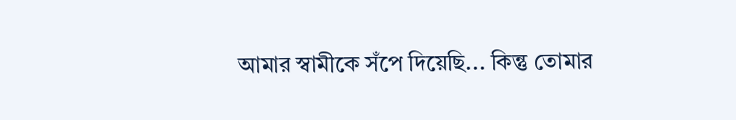আমার স্বামীকে সঁপে দিয়েছি... কিন্তু তোমার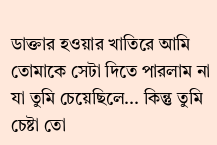ডাক্তার হওয়ার খাতিরে আমি তোমাকে সেটা দিতে পারলাম না যা তুমি চেয়েছিলে... কিন্তু তুমি চেষ্টা তো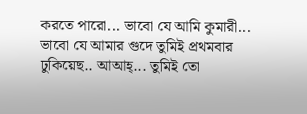করতে পারো... ভাবো যে আমি কুমারী... ভাবো যে আমার গুদে তুমিই প্রথমবার ঢুকিয়েছ.. আআহ্... তুমিই তো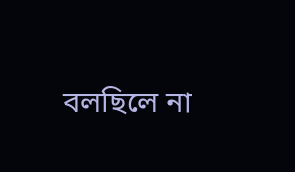বলছিলে না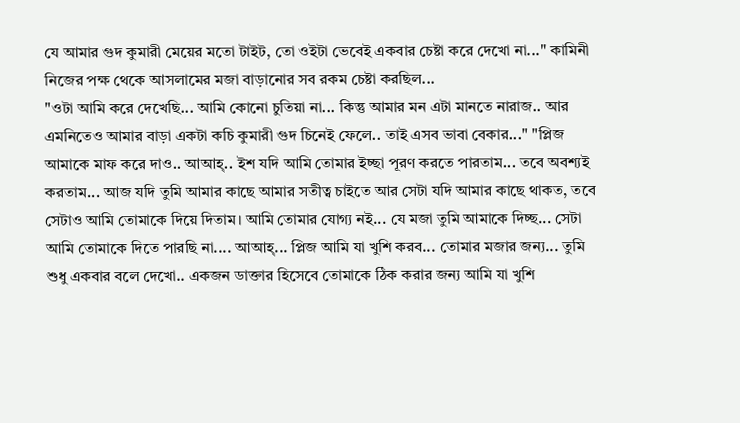যে আমার গুদ কুমারী মেয়ের মতো টাইট, তো ওইটা ভেবেই একবার চেষ্টা করে দেখো না..." কামিনী নিজের পক্ষ থেকে আসলামের মজা বাড়ানোর সব রকম চেষ্টা করছিল...
"ওটা আমি করে দেখেছি... আমি কোনো চুতিয়া না... কিন্তু আমার মন এটা মানতে নারাজ.. আর এমনিতেও আমার বাড়া একটা কচি কুমারী গুদ চিনেই ফেলে.. তাই এসব ভাবা বেকার..." "প্লিজ আমাকে মাফ করে দাও.. আআহ্.. ইশ যদি আমি তোমার ইচ্ছা পূরণ করতে পারতাম... তবে অবশ্যই করতাম... আজ যদি তুমি আমার কাছে আমার সতীত্ব চাইতে আর সেটা যদি আমার কাছে থাকত, তবে সেটাও আমি তোমাকে দিয়ে দিতাম। আমি তোমার যোগ্য নই... যে মজা তুমি আমাকে দিচ্ছ... সেটা আমি তোমাকে দিতে পারছি না.... আআহ্... প্লিজ আমি যা খুশি করব... তোমার মজার জন্য... তুমি শুধু একবার বলে দেখো.. একজন ডাক্তার হিসেবে তোমাকে ঠিক করার জন্য আমি যা খুশি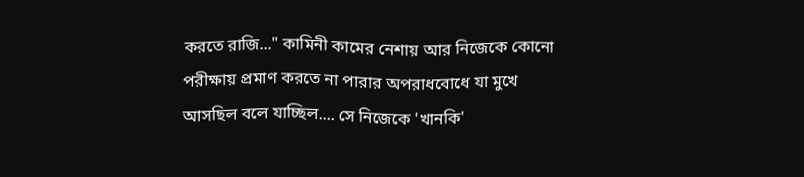করতে রাজি..." কামিনী কামের নেশায় আর নিজেকে কোনো পরীক্ষায় প্রমাণ করতে না পারার অপরাধবোধে যা মুখে আসছিল বলে যাচ্ছিল.... সে নিজেকে 'খানকি'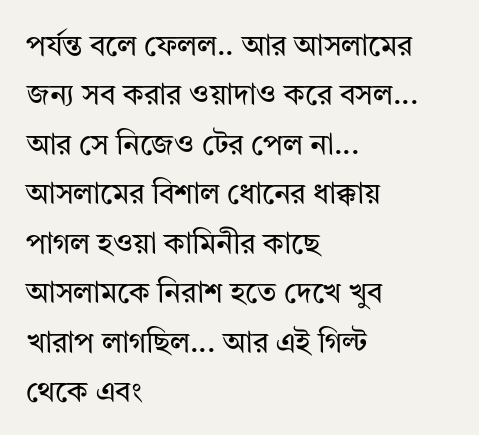পর্যন্ত বলে ফেলল.. আর আসলামের জন্য সব করার ওয়াদাও করে বসল... আর সে নিজেও টের পেল না... আসলামের বিশাল ধোনের ধাক্কায় পাগল হওয়া কামিনীর কাছে আসলামকে নিরাশ হতে দেখে খুব খারাপ লাগছিল... আর এই গিল্ট থেকে এবং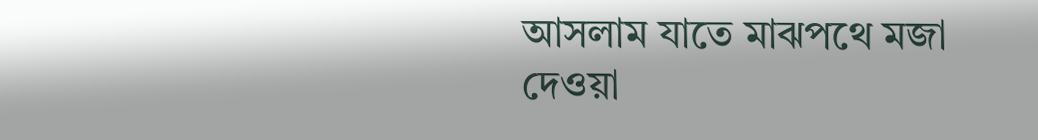আসলাম যাতে মাঝপথে মজা দেওয়া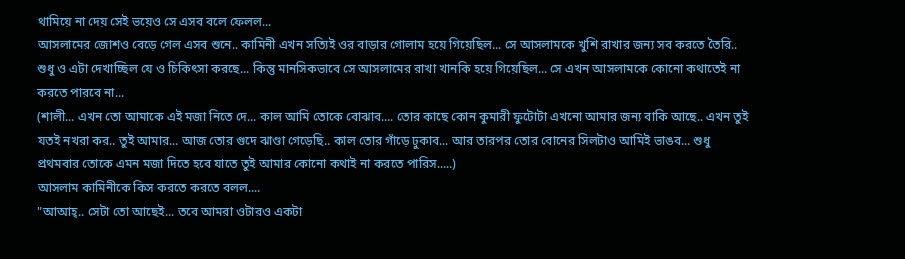থামিয়ে না দেয় সেই ভয়েও সে এসব বলে ফেলল...
আসলামের জোশও বেড়ে গেল এসব শুনে.. কামিনী এখন সত্যিই ওর বাড়ার গোলাম হয়ে গিয়েছিল... সে আসলামকে খুশি রাখার জন্য সব করতে তৈরি.. শুধু ও এটা দেখাচ্ছিল যে ও চিকিৎসা করছে... কিন্তু মানসিকভাবে সে আসলামের রাখা খানকি হয়ে গিয়েছিল... সে এখন আসলামকে কোনো কথাতেই না করতে পারবে না...
(শালী... এখন তো আমাকে এই মজা নিতে দে... কাল আমি তোকে বোঝাব.... তোর কাছে কোন কুমারী ফুটোটা এখনো আমার জন্য বাকি আছে.. এখন তুই যতই নখরা কর.. তুই আমার... আজ তোর গুদে ঝাণ্ডা গেড়েছি.. কাল তোর গাঁড়ে ঢুকাব... আর তারপর তোর বোনের সিলটাও আমিই ভাঙব... শুধু প্রথমবার তোকে এমন মজা দিতে হবে যাতে তুই আমার কোনো কথাই না করতে পারিস.....)
আসলাম কামিনীকে কিস করতে করতে বলল....
"আআহ্.. সেটা তো আছেই... তবে আমরা ওটারও একটা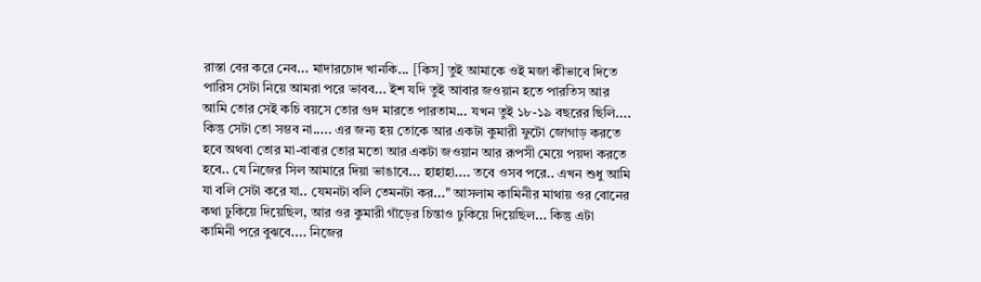রাস্তা বের করে নেব... মাদারচোদ খানকি... [কিস] তুই আমাকে ওই মজা কীভাবে দিতে পারিস সেটা নিয়ে আমরা পরে ভাবব... ইশ যদি তুই আবার জওয়ান হতে পারতিস আর আমি তোর সেই কচি বয়সে তোর গুদ মারতে পারতাম... যখন তুই ১৮-১৯ বছরের ছিলি.... কিন্তু সেটা তো সম্ভব না..... এর জন্য হয় তোকে আর একটা কুমারী ফুটো জোগাড় করতে হবে অথবা তোর মা-বাবার তোর মতো আর একটা জওয়ান আর রূপসী মেয়ে পয়দা করতে হবে.. যে নিজের সিল আমারে দিয়া ভাঙাবে... হাহাহা.... তবে ওসব পরে.. এখন শুধু আমি যা বলি সেটা করে যা.. যেমনটা বলি তেমনটা কর..." আসলাম কামিনীর মাথায় ওর বোনের কথা ঢুকিয়ে দিয়েছিল, আর ওর কুমারী গাঁড়ের চিন্তাও ঢুকিয়ে দিয়েছিল... কিন্তু এটা কামিনী পরে বুঝবে.... নিজের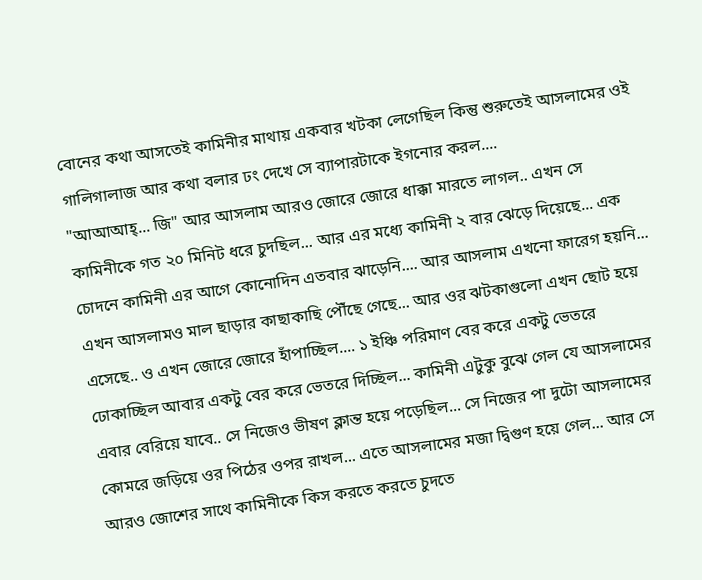বোনের কথা আসতেই কামিনীর মাথায় একবার খটকা লেগেছিল কিন্তু শুরুতেই আসলামের ওই গালিগালাজ আর কথা বলার ঢং দেখে সে ব্যাপারটাকে ইগনোর করল....
"আআআহ্... জি" আর আসলাম আরও জোরে জোরে ধাক্কা মারতে লাগল.. এখন সে কামিনীকে গত ২০ মিনিট ধরে চুদছিল... আর এর মধ্যে কামিনী ২ বার ঝেড়ে দিয়েছে... এক চোদনে কামিনী এর আগে কোনোদিন এতবার ঝাড়েনি.... আর আসলাম এখনো ফারেগ হয়নি...
এখন আসলামও মাল ছাড়ার কাছাকাছি পৌঁছে গেছে... আর ওর ঝটকাগুলো এখন ছোট হয়ে এসেছে.. ও এখন জোরে জোরে হাঁপাচ্ছিল.... ১ ইঞ্চি পরিমাণ বের করে একটু ভেতরে ঢোকাচ্ছিল আবার একটু বের করে ভেতরে দিচ্ছিল... কামিনী এটুকু বুঝে গেল যে আসলামের এবার বেরিয়ে যাবে.. সে নিজেও ভীষণ ক্লান্ত হয়ে পড়েছিল... সে নিজের পা দুটো আসলামের কোমরে জড়িয়ে ওর পিঠের ওপর রাখল... এতে আসলামের মজা দ্বিগুণ হয়ে গেল... আর সে আরও জোশের সাথে কামিনীকে কিস করতে করতে চুদতে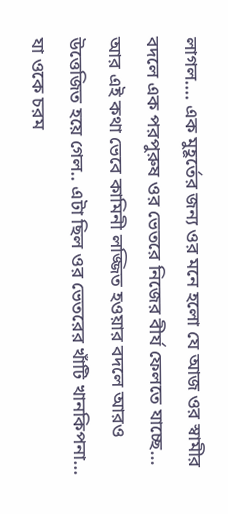লাগল.... এক মুহূর্তের জন্য ওর মনে হলো যে আজ ওর স্বামীর বদলে এক পরপুরুষ ওর ভেতরে নিজের বীর্য ফেলতে যাচ্ছে... আর এই কথা ভেবে কামিনী লজ্জিত হওয়ার বদলে আরও উত্তেজিত হয়ে গেল.. এটা ছিল ওর ভেতরের খাঁটি খানকিপনা... যা ওকে চরম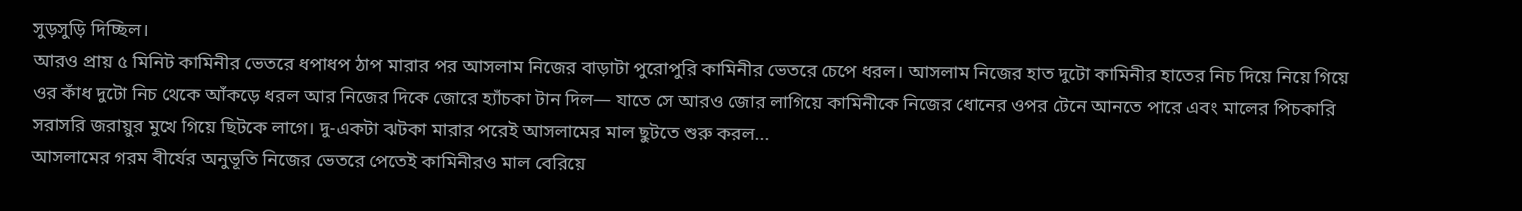সুড়সুড়ি দিচ্ছিল।
আরও প্রায় ৫ মিনিট কামিনীর ভেতরে ধপাধপ ঠাপ মারার পর আসলাম নিজের বাড়াটা পুরোপুরি কামিনীর ভেতরে চেপে ধরল। আসলাম নিজের হাত দুটো কামিনীর হাতের নিচ দিয়ে নিয়ে গিয়ে ওর কাঁধ দুটো নিচ থেকে আঁকড়ে ধরল আর নিজের দিকে জোরে হ্যাঁচকা টান দিল— যাতে সে আরও জোর লাগিয়ে কামিনীকে নিজের ধোনের ওপর টেনে আনতে পারে এবং মালের পিচকারি সরাসরি জরায়ুর মুখে গিয়ে ছিটকে লাগে। দু-একটা ঝটকা মারার পরেই আসলামের মাল ছুটতে শুরু করল...
আসলামের গরম বীর্যের অনুভূতি নিজের ভেতরে পেতেই কামিনীরও মাল বেরিয়ে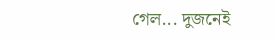গেল... দুজনেই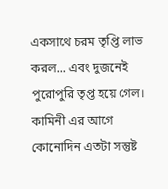একসাথে চরম তৃপ্তি লাভ করল... এবং দুজনেই পুরোপুরি তৃপ্ত হয়ে গেল। কামিনী এর আগে কোনোদিন এতটা সন্তুষ্ট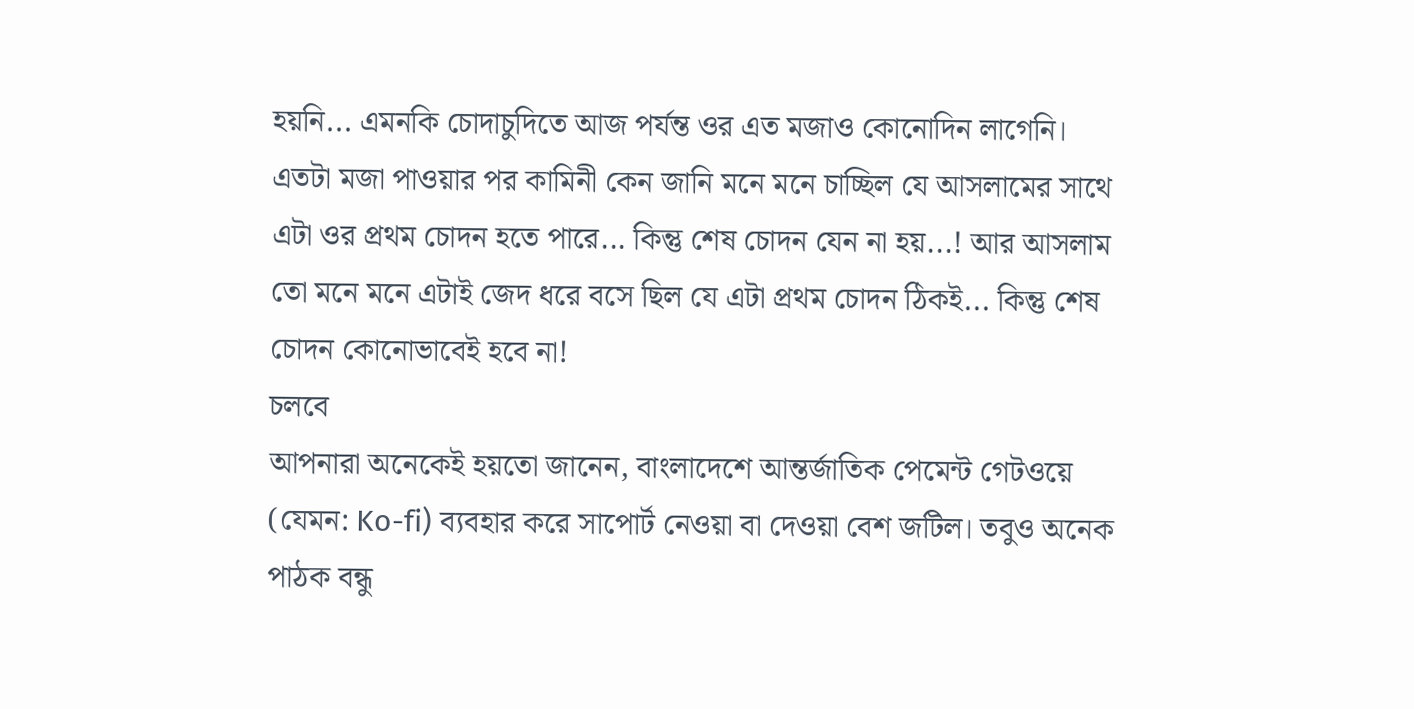হয়নি... এমনকি চোদাচুদিতে আজ পর্যন্ত ওর এত মজাও কোনোদিন লাগেনি।
এতটা মজা পাওয়ার পর কামিনী কেন জানি মনে মনে চাচ্ছিল যে আসলামের সাথে এটা ওর প্রথম চোদন হতে পারে... কিন্তু শেষ চোদন যেন না হয়...! আর আসলাম তো মনে মনে এটাই জেদ ধরে বসে ছিল যে এটা প্রথম চোদন ঠিকই... কিন্তু শেষ চোদন কোনোভাবেই হবে না!
চলবে
আপনারা অনেকেই হয়তো জানেন, বাংলাদেশে আন্তর্জাতিক পেমেন্ট গেটওয়ে (যেমন: Ko-fi) ব্যবহার করে সাপোর্ট নেওয়া বা দেওয়া বেশ জটিল। তবুও অনেক পাঠক বন্ধু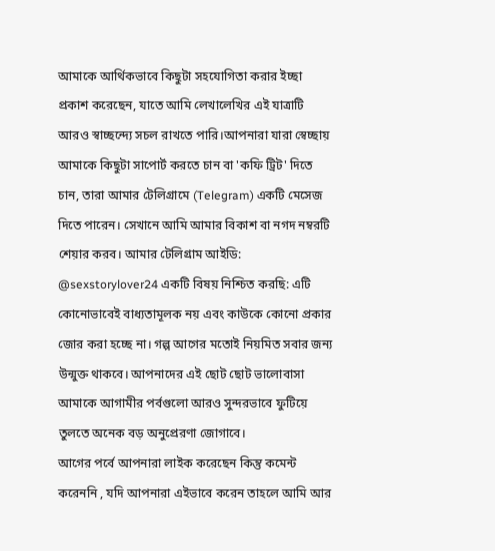আমাকে আর্থিকভাবে কিছুটা সহযোগিতা করার ইচ্ছা প্রকাশ করেছেন, যাতে আমি লেখালেখির এই যাত্রাটি আরও স্বাচ্ছন্দ্যে সচল রাখতে পারি।আপনারা যারা স্বেচ্ছায় আমাকে কিছুটা সাপোর্ট করতে চান বা 'কফি ট্রিট' দিতে চান, তারা আমার টেলিগ্রামে (Telegram) একটি মেসেজ দিতে পারেন। সেখানে আমি আমার বিকাশ বা নগদ নম্বরটি শেয়ার করব। আমার টেলিগ্রাম আইডি: @sexstorylover24 একটি বিষয় নিশ্চিত করছি: এটি কোনোভাবেই বাধ্যতামূলক নয় এবং কাউকে কোনো প্রকার জোর করা হচ্ছে না। গল্প আগের মতোই নিয়মিত সবার জন্য উন্মুক্ত থাকবে। আপনাদের এই ছোট ছোট ভালোবাসা আমাকে আগামীর পর্বগুলো আরও সুন্দরভাবে ফুটিয়ে তুলতে অনেক বড় অনুপ্রেরণা জোগাবে।
আগের পর্বে আপনারা লাইক করেছেন কিন্তু কমেন্ট করেননি , যদি আপনারা এইভাবে করেন তাহলে আমি আর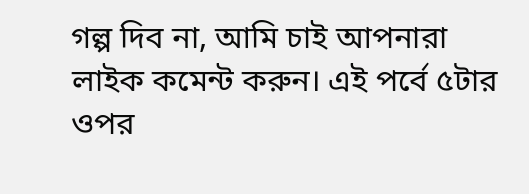গল্প দিব না, আমি চাই আপনারা লাইক কমেন্ট করুন। এই পর্বে ৫টার ওপর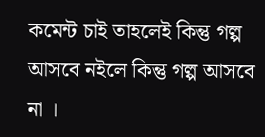কমেন্ট চাই তাহলেই কিন্তু গল্প আসবে নইলে কিন্তু গল্প আসবে না ।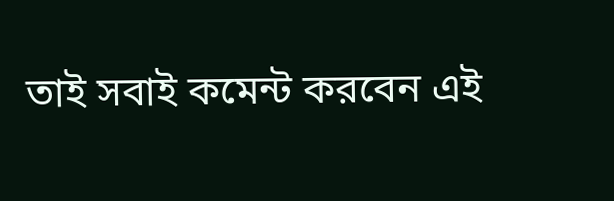তাই সবাই কমেন্ট করবেন এই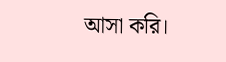আসা করি।